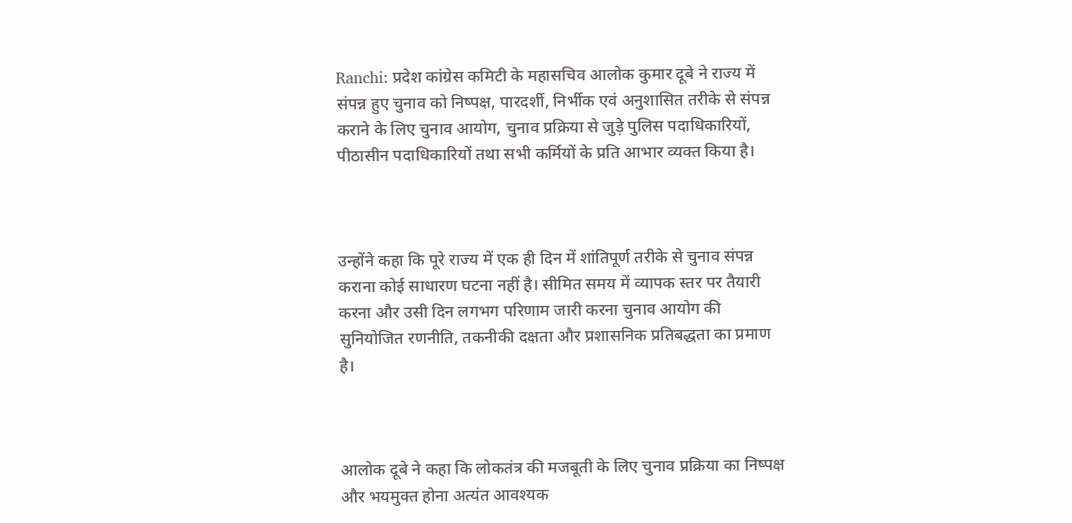Ranchi: प्रदेश कांग्रेस कमिटी के महासचिव आलोक कुमार दूबे ने राज्य में संपन्न हुए चुनाव को निष्पक्ष, पारदर्शी, निर्भीक एवं अनुशासित तरीके से संपन्न कराने के लिए चुनाव आयोग, चुनाव प्रक्रिया से जुड़े पुलिस पदाधिकारियों, पीठासीन पदाधिकारियों तथा सभी कर्मियों के प्रति आभार व्यक्त किया है।



उन्होंने कहा कि पूरे राज्य में एक ही दिन में शांतिपूर्ण तरीके से चुनाव संपन्न कराना कोई साधारण घटना नहीं है। सीमित समय में व्यापक स्तर पर तैयारी करना और उसी दिन लगभग परिणाम जारी करना चुनाव आयोग की सुनियोजित रणनीति, तकनीकी दक्षता और प्रशासनिक प्रतिबद्धता का प्रमाण है।



आलोक दूबे ने कहा कि लोकतंत्र की मजबूती के लिए चुनाव प्रक्रिया का निष्पक्ष और भयमुक्त होना अत्यंत आवश्यक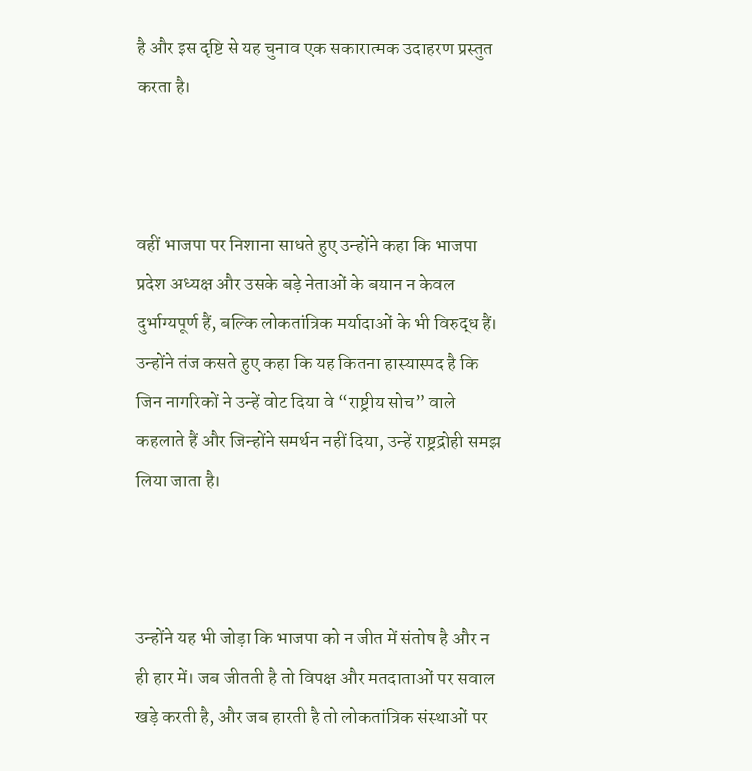है और इस दृष्टि से यह चुनाव एक सकारात्मक उदाहरण प्रस्तुत करता है।



वहीं भाजपा पर निशाना साधते हुए उन्होंने कहा कि भाजपा प्रदेश अध्यक्ष और उसके बड़े नेताओं के बयान न केवल दुर्भाग्यपूर्ण हैं, बल्कि लोकतांत्रिक मर्यादाओं के भी विरुद्ध हैं। उन्होंने तंज कसते हुए कहा कि यह कितना हास्यास्पद है कि जिन नागरिकों ने उन्हें वोट दिया वे “राष्ट्रीय सोच” वाले कहलाते हैं और जिन्होंने समर्थन नहीं दिया, उन्हें राष्ट्रद्रोही समझ लिया जाता है।



उन्होंने यह भी जोड़ा कि भाजपा को न जीत में संतोष है और न ही हार में। जब जीतती है तो विपक्ष और मतदाताओं पर सवाल खड़े करती है, और जब हारती है तो लोकतांत्रिक संस्थाओं पर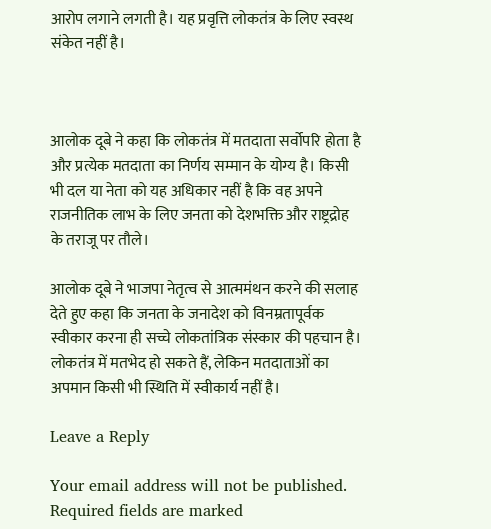आरोप लगाने लगती है। यह प्रवृत्ति लोकतंत्र के लिए स्वस्थ संकेत नहीं है।



आलोक दूबे ने कहा कि लोकतंत्र में मतदाता सर्वोपरि होता है और प्रत्येक मतदाता का निर्णय सम्मान के योग्य है। किसी भी दल या नेता को यह अधिकार नहीं है कि वह अपने राजनीतिक लाभ के लिए जनता को देशभक्ति और राष्ट्रद्रोह के तराजू पर तौले।

आलोक दूबे ने भाजपा नेतृत्व से आत्ममंथन करने की सलाह देते हुए कहा कि जनता के जनादेश को विनम्रतापूर्वक स्वीकार करना ही सच्चे लोकतांत्रिक संस्कार की पहचान है। लोकतंत्र में मतभेद हो सकते हैं, लेकिन मतदाताओं का अपमान किसी भी स्थिति में स्वीकार्य नहीं है।

Leave a Reply

Your email address will not be published. Required fields are marked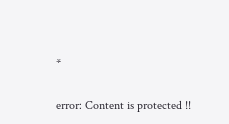*

error: Content is protected !!